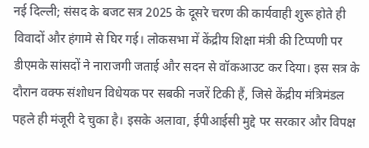नई दिल्ली; संसद के बजट सत्र 2025 के दूसरे चरण की कार्यवाही शुरू होते ही विवादों और हंगामे से घिर गई। लोकसभा में केंद्रीय शिक्षा मंत्री की टिप्पणी पर डीएमके सांसदों ने नाराजगी जताई और सदन से वॉकआउट कर दिया। इस सत्र के दौरान वक्फ संशोधन विधेयक पर सबकी नजरें टिकी हैं, जिसे केंद्रीय मंत्रिमंडल पहले ही मंजूरी दे चुका है। इसके अलावा, ईपीआईसी मुद्दे पर सरकार और विपक्ष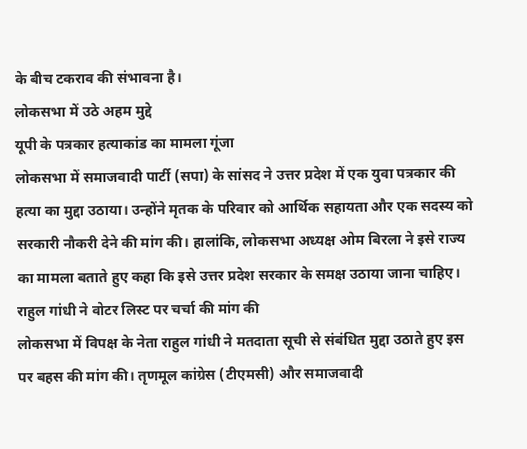के बीच टकराव की संभावना है।
लोकसभा में उठे अहम मुद्दे
यूपी के पत्रकार हत्याकांड का मामला गूंजा
लोकसभा में समाजवादी पार्टी (सपा) के सांसद ने उत्तर प्रदेश में एक युवा पत्रकार की हत्या का मुद्दा उठाया। उन्होंने मृतक के परिवार को आर्थिक सहायता और एक सदस्य को सरकारी नौकरी देने की मांग की। हालांकि, लोकसभा अध्यक्ष ओम बिरला ने इसे राज्य का मामला बताते हुए कहा कि इसे उत्तर प्रदेश सरकार के समक्ष उठाया जाना चाहिए।
राहुल गांधी ने वोटर लिस्ट पर चर्चा की मांग की
लोकसभा में विपक्ष के नेता राहुल गांधी ने मतदाता सूची से संबंधित मुद्दा उठाते हुए इस पर बहस की मांग की। तृणमूल कांग्रेस (टीएमसी) और समाजवादी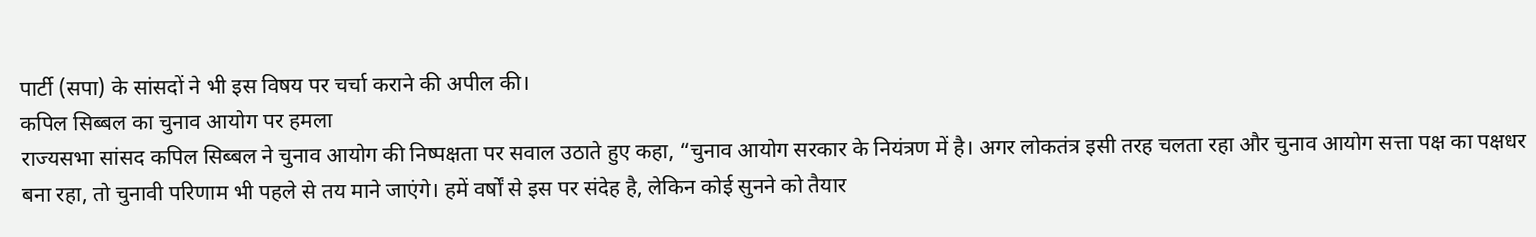पार्टी (सपा) के सांसदों ने भी इस विषय पर चर्चा कराने की अपील की।
कपिल सिब्बल का चुनाव आयोग पर हमला
राज्यसभा सांसद कपिल सिब्बल ने चुनाव आयोग की निष्पक्षता पर सवाल उठाते हुए कहा, “चुनाव आयोग सरकार के नियंत्रण में है। अगर लोकतंत्र इसी तरह चलता रहा और चुनाव आयोग सत्ता पक्ष का पक्षधर बना रहा, तो चुनावी परिणाम भी पहले से तय माने जाएंगे। हमें वर्षों से इस पर संदेह है, लेकिन कोई सुनने को तैयार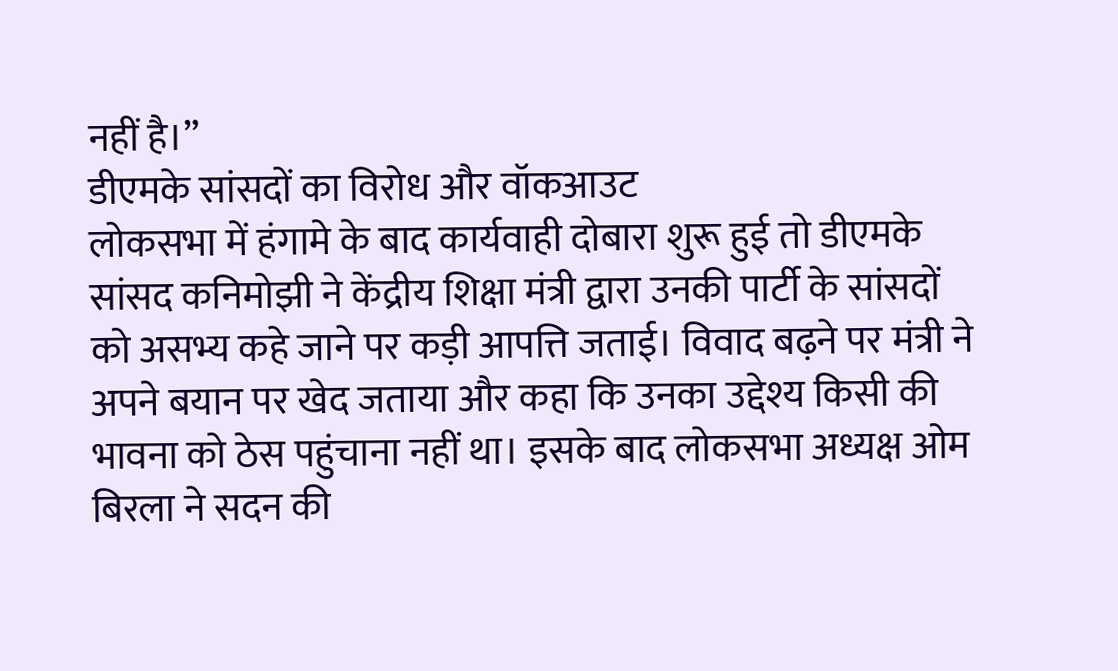नहीं है।”
डीएमके सांसदों का विरोध और वॉकआउट
लोकसभा में हंगामे के बाद कार्यवाही दोबारा शुरू हुई तो डीएमके सांसद कनिमोझी ने केंद्रीय शिक्षा मंत्री द्वारा उनकी पार्टी के सांसदों को असभ्य कहे जाने पर कड़ी आपत्ति जताई। विवाद बढ़ने पर मंत्री ने अपने बयान पर खेद जताया और कहा कि उनका उद्देश्य किसी की भावना को ठेस पहुंचाना नहीं था। इसके बाद लोकसभा अध्यक्ष ओम बिरला ने सदन की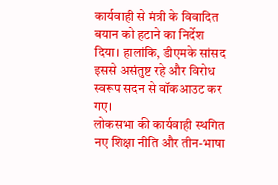कार्यवाही से मंत्री के विवादित बयान को हटाने का निर्देश दिया। हालांकि, डीएमके सांसद इससे असंतुष्ट रहे और विरोध स्वरूप सदन से वॉकआउट कर गए।
लोकसभा की कार्यवाही स्थगित
नए शिक्षा नीति और तीन-भाषा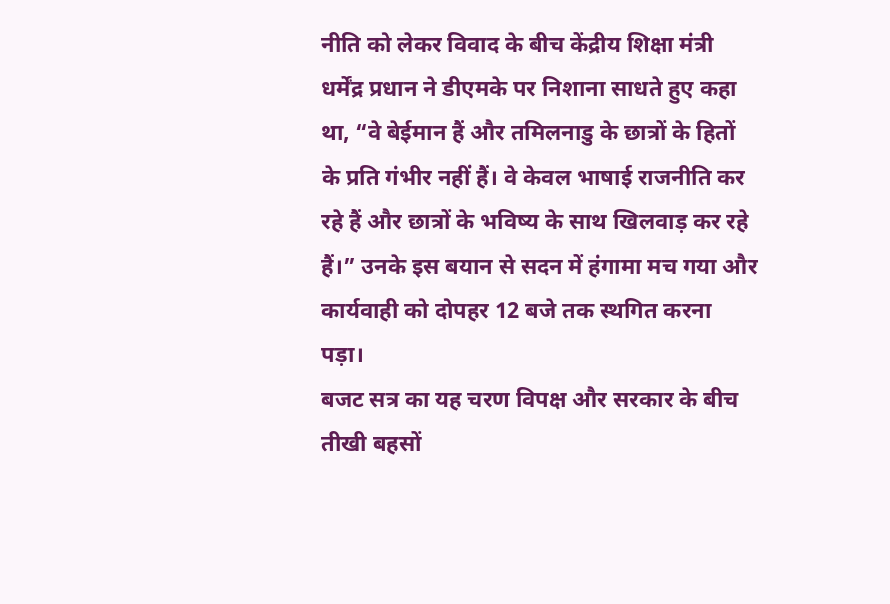नीति को लेकर विवाद के बीच केंद्रीय शिक्षा मंत्री धर्मेंद्र प्रधान ने डीएमके पर निशाना साधते हुए कहा था, “वे बेईमान हैं और तमिलनाडु के छात्रों के हितों के प्रति गंभीर नहीं हैं। वे केवल भाषाई राजनीति कर रहे हैं और छात्रों के भविष्य के साथ खिलवाड़ कर रहे हैं।” उनके इस बयान से सदन में हंगामा मच गया और कार्यवाही को दोपहर 12 बजे तक स्थगित करना पड़ा।
बजट सत्र का यह चरण विपक्ष और सरकार के बीच तीखी बहसों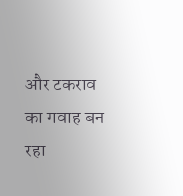और टकराव का गवाह बन रहा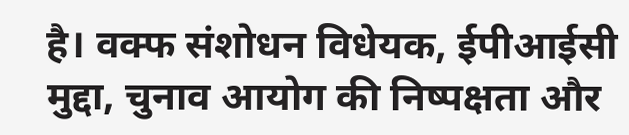है। वक्फ संशोधन विधेयक, ईपीआईसी मुद्दा, चुनाव आयोग की निष्पक्षता और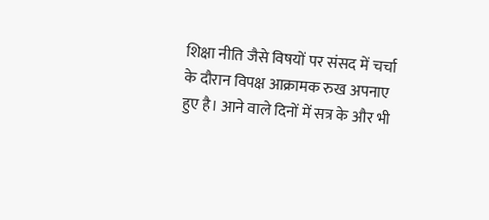शिक्षा नीति जैसे विषयों पर संसद में चर्चा के दौरान विपक्ष आक्रामक रुख अपनाए हुए है। आने वाले दिनों में सत्र के और भी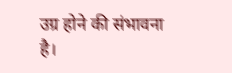उग्र होने की संभावना है।